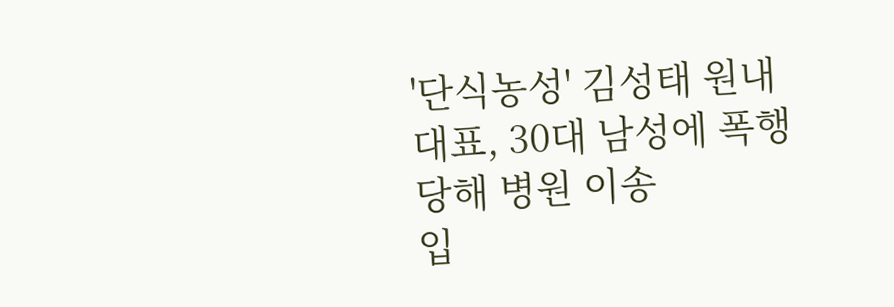'단식농성' 김성태 원내대표, 30대 남성에 폭행 당해 병원 이송
입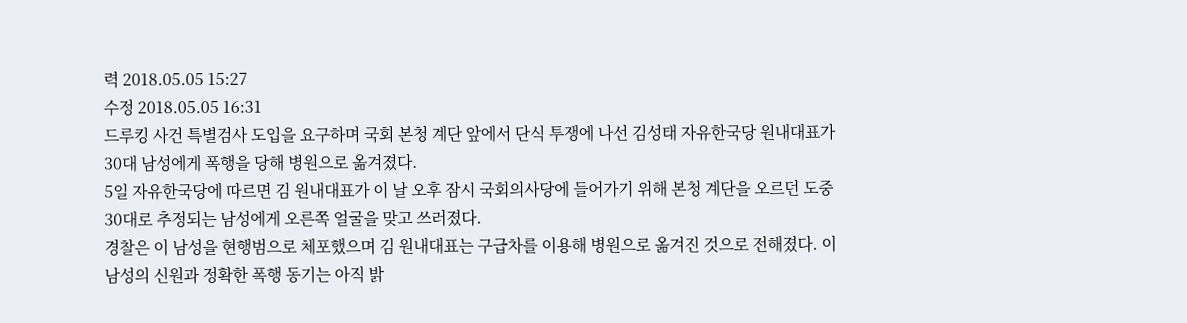력 2018.05.05 15:27
수정 2018.05.05 16:31
드루킹 사건 특별검사 도입을 요구하며 국회 본청 계단 앞에서 단식 투쟁에 나선 김성태 자유한국당 원내대표가 30대 남성에게 폭행을 당해 병원으로 옮겨졌다.
5일 자유한국당에 따르면 김 원내대표가 이 날 오후 잠시 국회의사당에 들어가기 위해 본청 계단을 오르던 도중 30대로 추정되는 남성에게 오른쪽 얼굴을 맞고 쓰러졌다.
경찰은 이 남성을 현행범으로 체포했으며 김 원내대표는 구급차를 이용해 병원으로 옮겨진 것으로 전해졌다. 이 남성의 신원과 정확한 폭행 동기는 아직 밝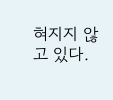혀지지 않고 있다.